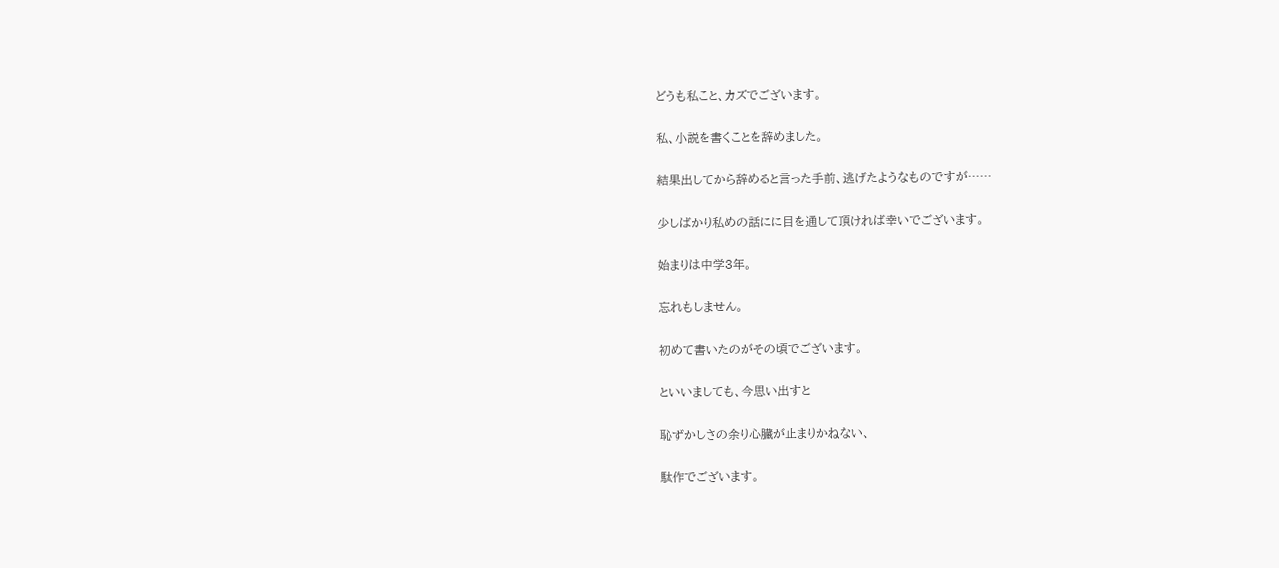どうも私こと、カズでございます。

私、小説を書くことを辞めました。

結果出してから辞めると言った手前、逃げたようなものですが……

少しばかり私めの話にに目を通して頂ければ幸いでございます。

始まりは中学3年。

忘れもしません。

初めて書いたのがその頃でございます。

といいましても、今思い出すと

恥ずかしさの余り心臓が止まりかねない、

駄作でございます。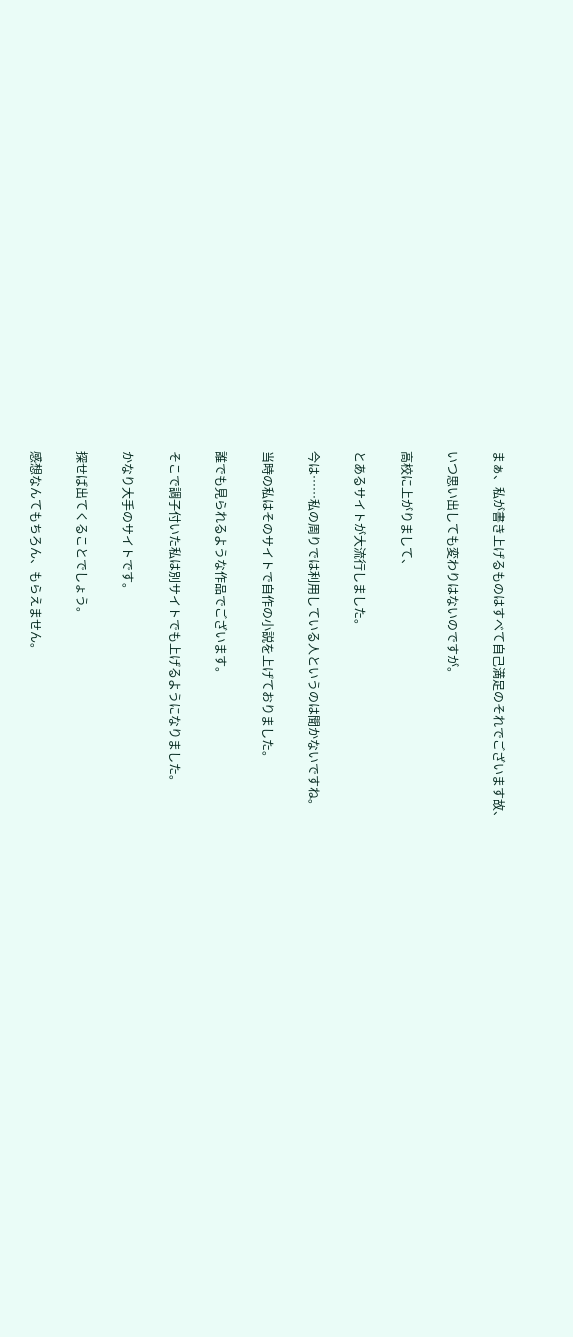まぁ、私が書き上げるものはすべて自己満足のそれでございます故、

いつ思い出しても変わりはないのですが。

高校に上がりまして、

とあるサイトが大流行しました。

今は……私の周りでは利用している人というのは聞かないですね。

当時の私はそのサイトで自作の小説を上げておりました。

誰でも見られるような作品でございます。

そこで調子付いた私は別サイトでも上げるようになりました。

かなり大手のサイトです。

探せば出てくることでしょう。

感想なんてもちろん、もらえません。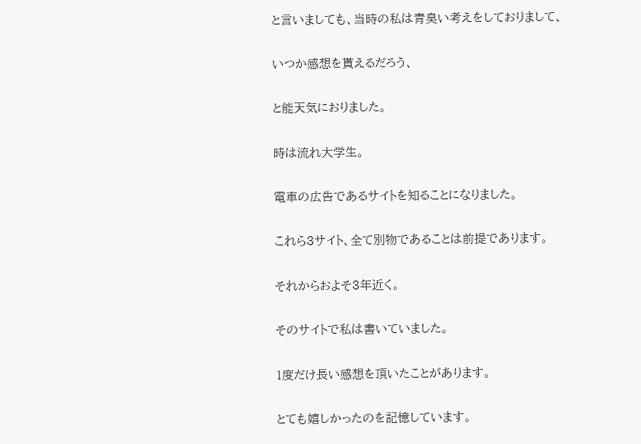と言いましても、当時の私は青臭い考えをしておりまして、

いつか感想を貰えるだろう、

と能天気におりました。

時は流れ大学生。

電車の広告であるサイトを知ることになりました。

これら3サイト、全て別物であることは前提であります。

それからおよそ3年近く。

そのサイトで私は書いていました。

1度だけ長い感想を頂いたことがあります。

とても嬉しかったのを記憶しています。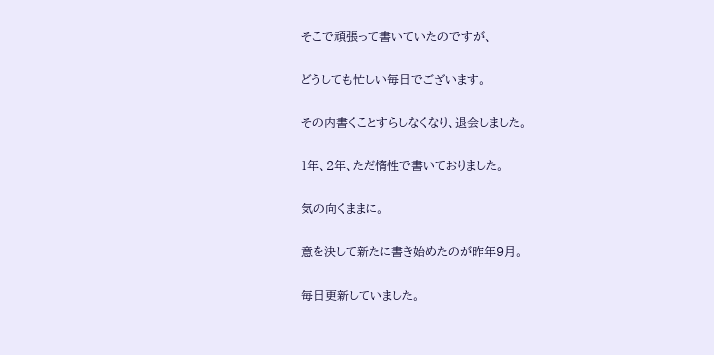そこで頑張って書いていたのですが、

どうしても忙しい毎日でございます。

その内書くことすらしなくなり、退会しました。

1年、2年、ただ惰性で書いておりました。

気の向くままに。

意を決して新たに書き始めたのが昨年9月。

毎日更新していました。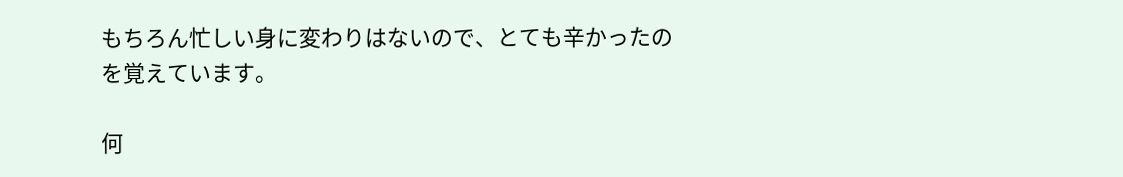もちろん忙しい身に変わりはないので、とても辛かったのを覚えています。

何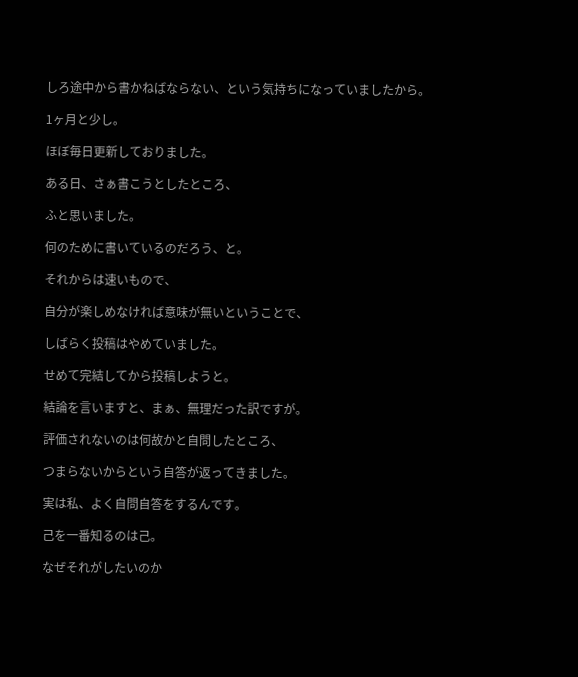しろ途中から書かねばならない、という気持ちになっていましたから。

1ヶ月と少し。

ほぼ毎日更新しておりました。

ある日、さぁ書こうとしたところ、

ふと思いました。

何のために書いているのだろう、と。

それからは速いもので、

自分が楽しめなければ意味が無いということで、

しばらく投稿はやめていました。

せめて完結してから投稿しようと。

結論を言いますと、まぁ、無理だった訳ですが。

評価されないのは何故かと自問したところ、

つまらないからという自答が返ってきました。

実は私、よく自問自答をするんです。

己を一番知るのは己。

なぜそれがしたいのか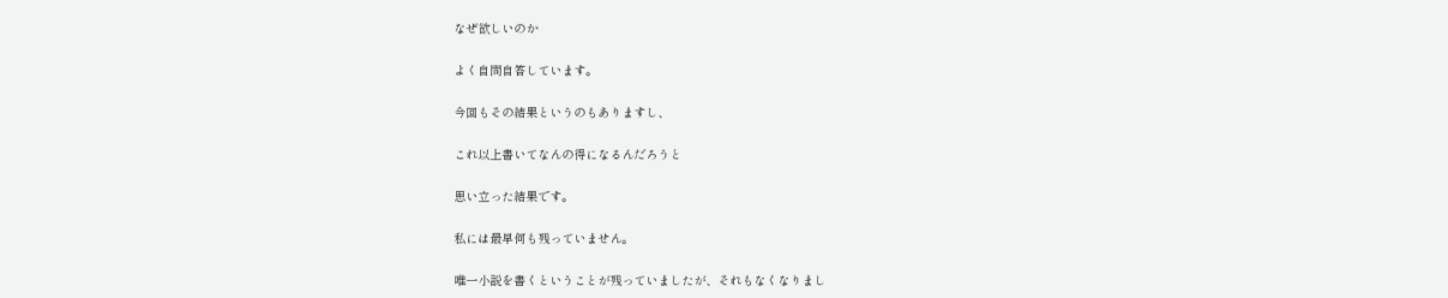なぜ欲しいのか

よく自問自答しています。

今回もその結果というのもありますし、

これ以上書いてなんの得になるんだろうと

思い立った結果です。

私には最早何も残っていません。

唯一小説を書くということが残っていましたが、それもなくなりまし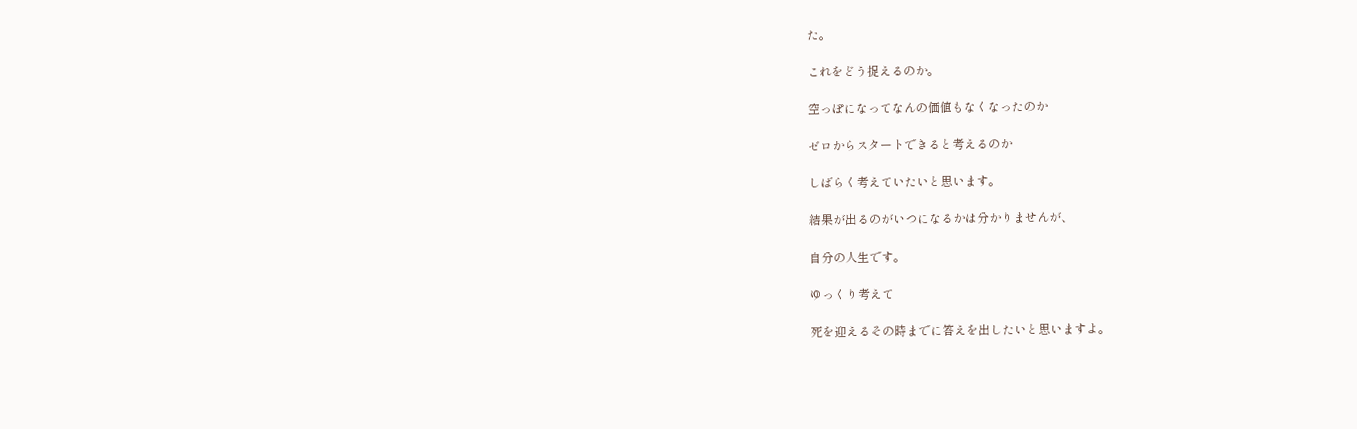た。

これをどう捉えるのか。

空っぽになってなんの価値もなくなったのか

ゼロからスタートできると考えるのか

しばらく考えていたいと思います。

結果が出るのがいつになるかは分かりませんが、

自分の人生です。

ゆっくり考えて

死を迎えるその時までに答えを出したいと思いますよ。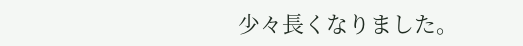少々長くなりました。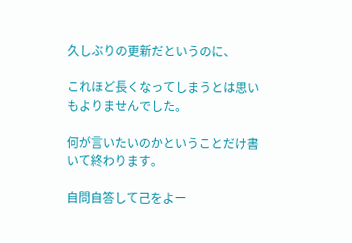久しぶりの更新だというのに、

これほど長くなってしまうとは思いもよりませんでした。

何が言いたいのかということだけ書いて終わります。

自問自答して己をよー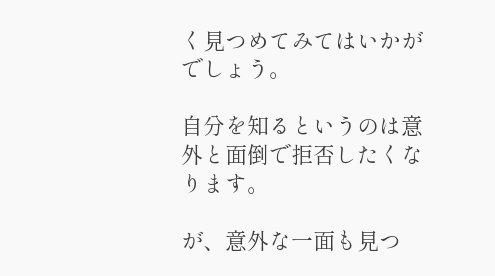く見つめてみてはいかがでしょう。

自分を知るというのは意外と面倒で拒否したくなります。

が、意外な一面も見つ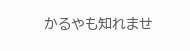かるやも知れませ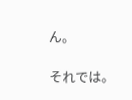ん。

それでは。